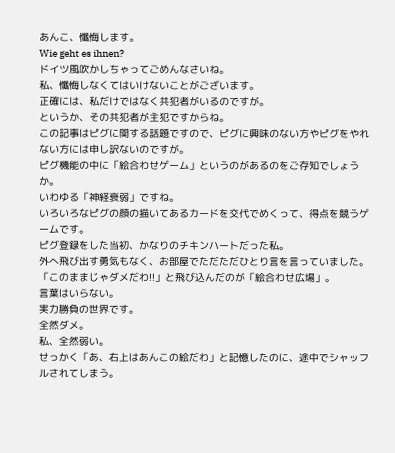あんこ、懺悔します。
Wie geht es ihnen?
ドイツ風吹かしちゃってごめんなさいね。
私、懺悔しなくてはいけないことがございます。
正確には、私だけではなく共犯者がいるのですが。
というか、その共犯者が主犯ですからね。
この記事はピグに関する話題ですので、ピグに興味のない方やピグをやれない方には申し訳ないのですが。
ピグ機能の中に「絵合わせゲーム」というのがあるのをご存知でしょうか。
いわゆる「神経衰弱」ですね。
いろいろなピグの顔の描いてあるカードを交代でめくって、得点を競うゲームです。
ピグ登録をした当初、かなりのチキンハートだった私。
外へ飛び出す勇気もなく、お部屋でただただひとり言を言っていました。
「このままじゃダメだわ!!」と飛び込んだのが「絵合わせ広場」。
言葉はいらない。
実力勝負の世界です。
全然ダメ。
私、全然弱い。
せっかく「あ、右上はあんこの絵だわ」と記憶したのに、途中でシャッフルされてしまう。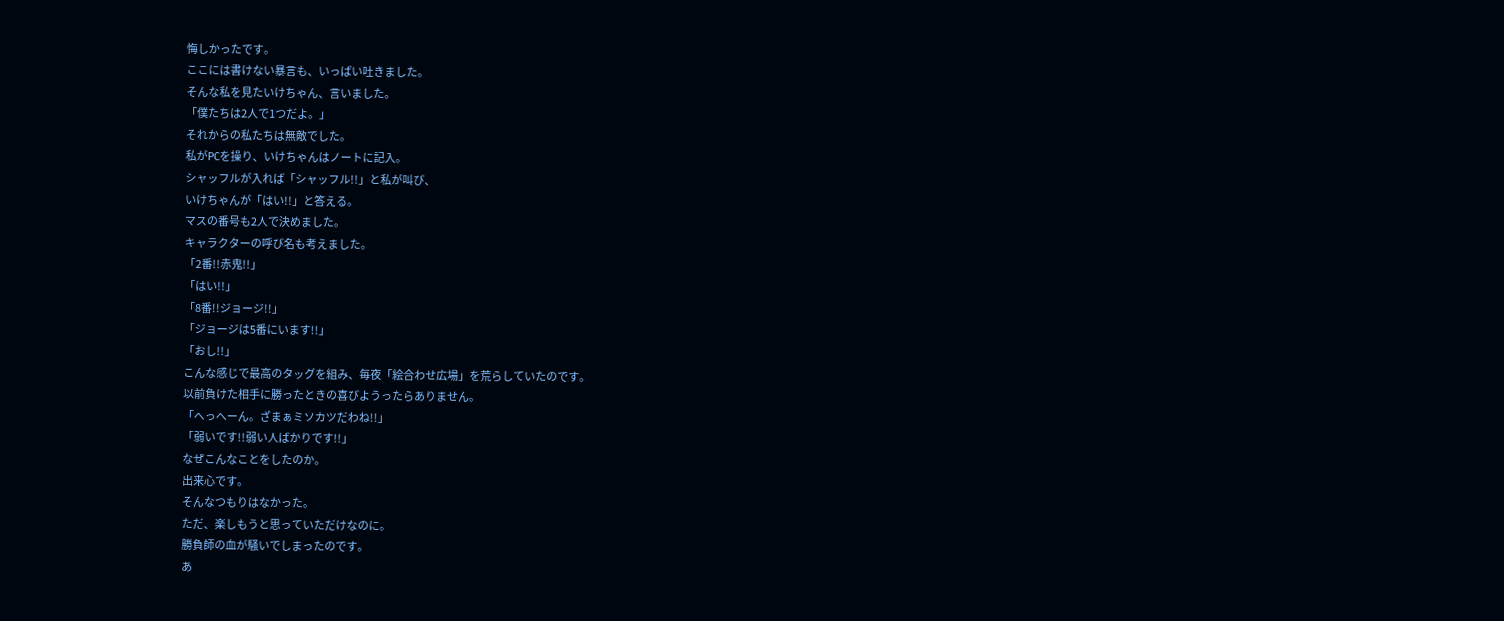悔しかったです。
ここには書けない暴言も、いっぱい吐きました。
そんな私を見たいけちゃん、言いました。
「僕たちは2人で1つだよ。」
それからの私たちは無敵でした。
私がPCを操り、いけちゃんはノートに記入。
シャッフルが入れば「シャッフル!!」と私が叫び、
いけちゃんが「はい!!」と答える。
マスの番号も2人で決めました。
キャラクターの呼び名も考えました。
「2番!!赤鬼!!」
「はい!!」
「8番!!ジョージ!!」
「ジョージは5番にいます!!」
「おし!!」
こんな感じで最高のタッグを組み、毎夜「絵合わせ広場」を荒らしていたのです。
以前負けた相手に勝ったときの喜びようったらありません。
「へっへーん。ざまぁミソカツだわね!!」
「弱いです!!弱い人ばかりです!!」
なぜこんなことをしたのか。
出来心です。
そんなつもりはなかった。
ただ、楽しもうと思っていただけなのに。
勝負師の血が騒いでしまったのです。
あ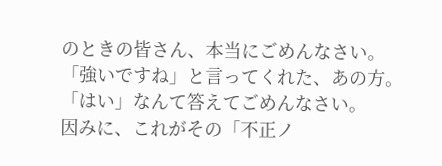のときの皆さん、本当にごめんなさい。
「強いですね」と言ってくれた、あの方。
「はい」なんて答えてごめんなさい。
因みに、これがその「不正ノ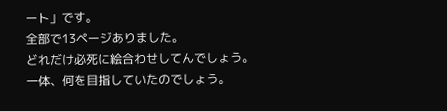ート」です。
全部で13ページありました。
どれだけ必死に絵合わせしてんでしょう。
一体、何を目指していたのでしょう。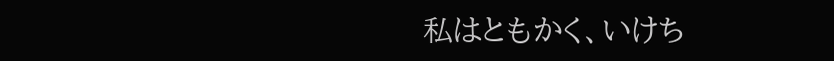私はともかく、いけち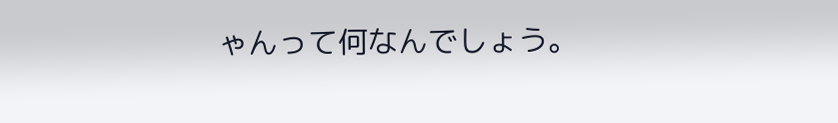ゃんって何なんでしょう。